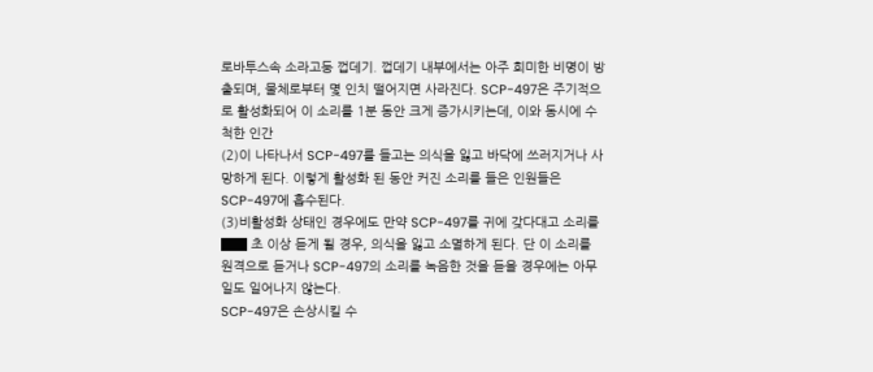로바투스속 소라고둥 껍데기. 껍데기 내부에서는 아주 희미한 비명이 방출되며, 물체로부터 몇 인치 떨어지면 사라진다. SCP-497은 주기적으로 활성화되어 이 소리를 1분 동안 크게 증가시키는데, 이와 동시에 수척한 인간
(2)이 나타나서 SCP-497를 들고는 의식을 잃고 바닥에 쓰러지거나 사망하게 된다. 이렇게 활성화 된 동안 커진 소리를 들은 인원들은 SCP-497에 흡수된다.
(3)비활성화 상태인 경우에도 만약 SCP-497를 귀에 갖다대고 소리를 ██ 초 이상 듣게 될 경우, 의식을 잃고 소멸하게 된다. 단 이 소리를 원격으로 듣거나 SCP-497의 소리를 녹음한 것을 듣을 경우에는 아무 일도 일어나지 않는다.
SCP-497은 손상시킬 수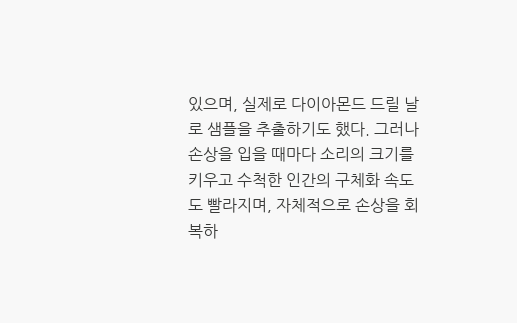있으며, 실제로 다이아몬드 드릴 날로 샘플을 추출하기도 했다. 그러나 손상을 입을 때마다 소리의 크기를 키우고 수척한 인간의 구체화 속도도 빨라지며, 자체적으로 손상을 회복하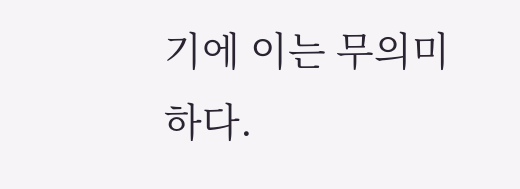기에 이는 무의미하다.